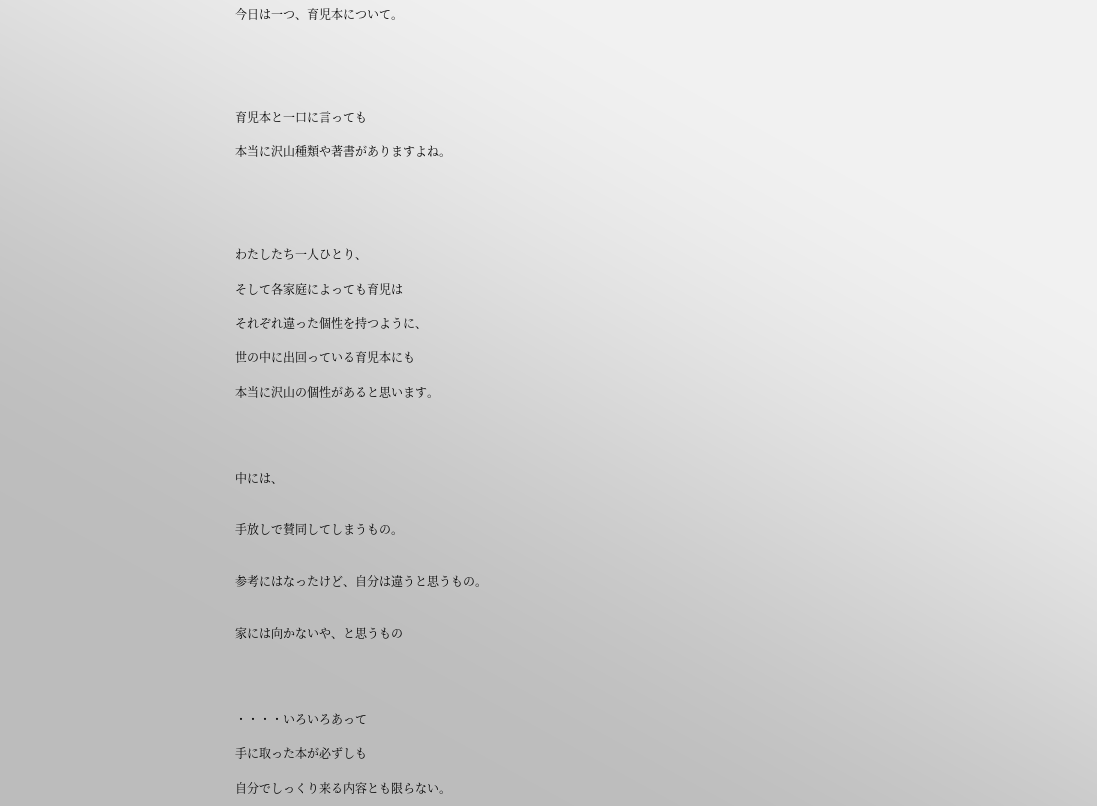今日は一つ、育児本について。





育児本と一口に言っても

本当に沢山種類や著書がありますよね。





わたしたち一人ひとり、

そして各家庭によっても育児は

それぞれ違った個性を持つように、

世の中に出回っている育児本にも

本当に沢山の個性があると思います。




中には、


手放しで賛同してしまうもの。


参考にはなったけど、自分は違うと思うもの。


家には向かないや、と思うもの




・・・・いろいろあって

手に取った本が必ずしも

自分でしっくり来る内容とも限らない。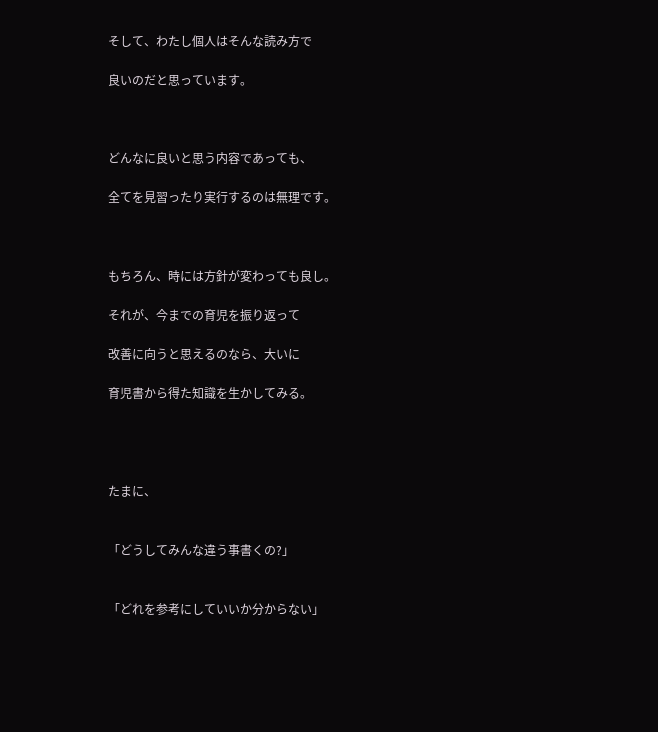そして、わたし個人はそんな読み方で

良いのだと思っています。



どんなに良いと思う内容であっても、

全てを見習ったり実行するのは無理です。



もちろん、時には方針が変わっても良し。

それが、今までの育児を振り返って

改善に向うと思えるのなら、大いに

育児書から得た知識を生かしてみる。




たまに、


「どうしてみんな違う事書くの?」


「どれを参考にしていいか分からない」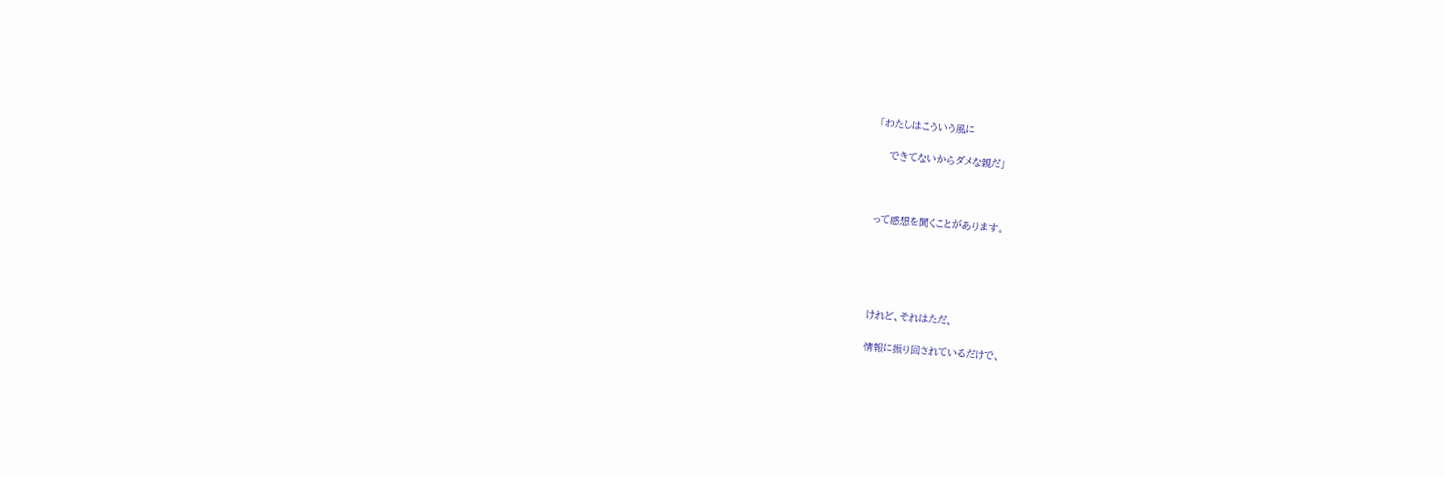「わたしはこういう風に

    できてないからダメな親だ」



って感想を聞くことがあります。





けれど、それはただ、

情報に振り回されているだけで、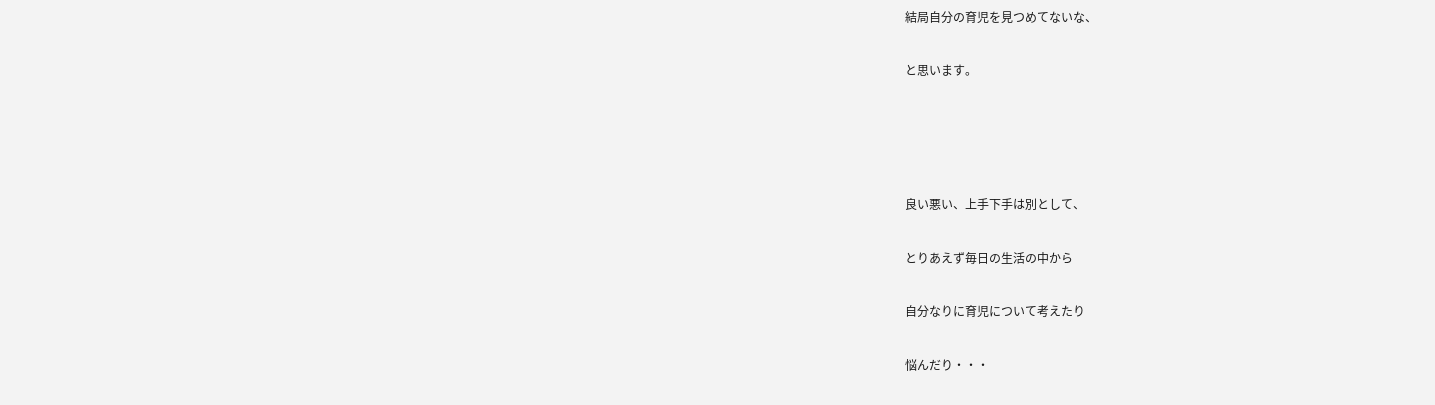結局自分の育児を見つめてないな、

と思います。




良い悪い、上手下手は別として、

とりあえず毎日の生活の中から

自分なりに育児について考えたり

悩んだり・・・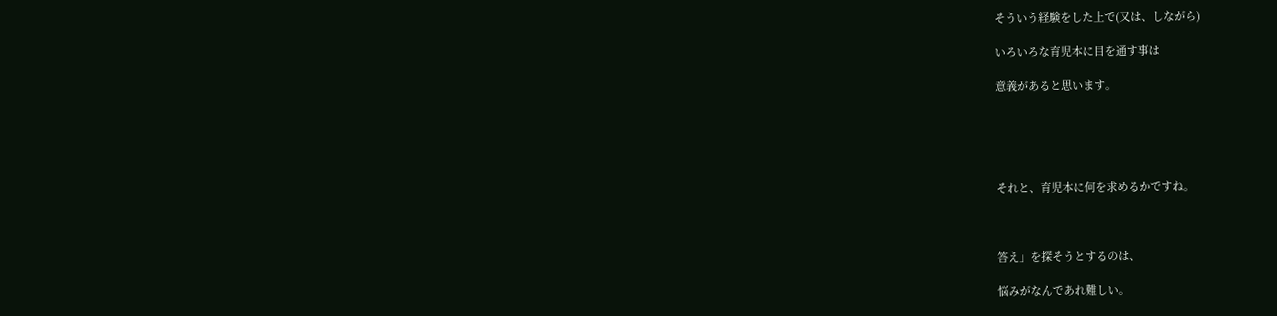そういう経験をした上で(又は、しながら)

いろいろな育児本に目を通す事は

意義があると思います。





それと、育児本に何を求めるかですね。



答え」を探そうとするのは、

悩みがなんであれ難しい。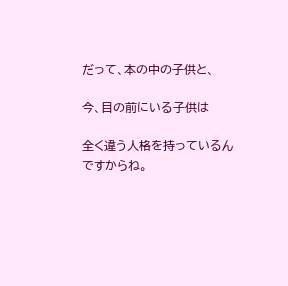だって、本の中の子供と、

今、目の前にいる子供は

全く違う人格を持っているんですからね。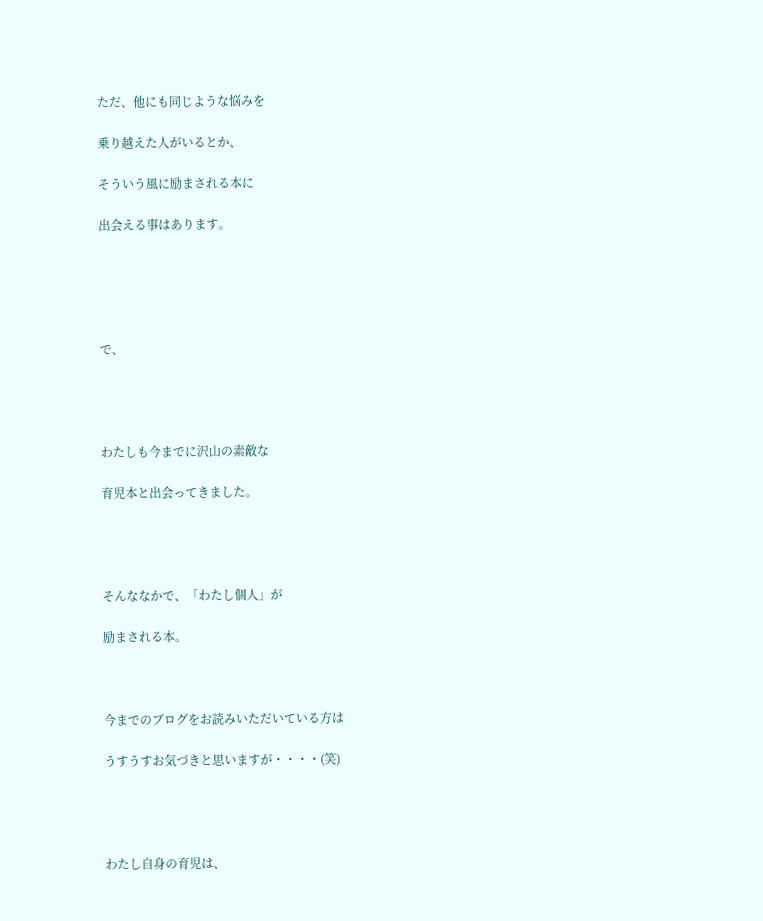ただ、他にも同じような悩みを

乗り越えた人がいるとか、

そういう風に励まされる本に

出会える事はあります。





で、




わたしも今までに沢山の素敵な

育児本と出会ってきました。




そんななかで、「わたし個人」が

励まされる本。



今までのブログをお読みいただいている方は

うすうすお気づきと思いますが・・・・(笑)




わたし自身の育児は、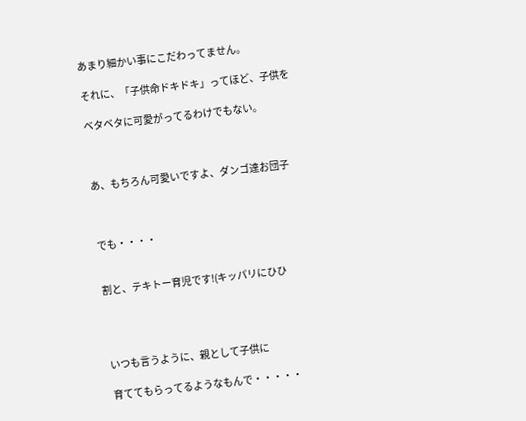あまり細かい事にこだわってません。

それに、「子供命ドキドキ」ってほど、子供を

ベタベタに可愛がってるわけでもない。



あ、もちろん可愛いですよ、ダンゴ達お団子



でも・・・・


割と、テキトー育児です!(キッパリにひひ




いつも言うように、親として子供に

育ててもらってるようなもんで・・・・・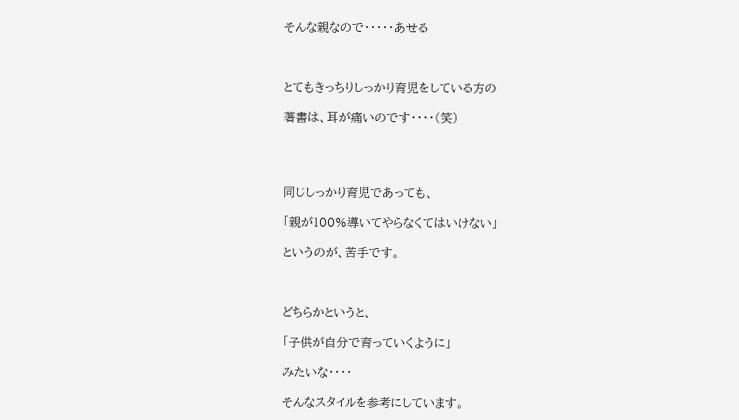そんな親なので・・・・・あせる



とてもきっちりしっかり育児をしている方の

著書は、耳が痛いのです・・・・(笑)




同じしっかり育児であっても、

「親が100%導いてやらなくてはいけない」

というのが、苦手です。



どちらかというと、

「子供が自分で育っていくように」

みたいな・・・・

そんなスタイルを参考にしています。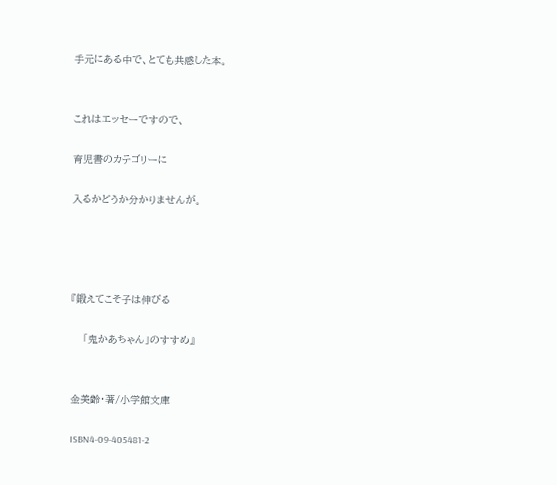手元にある中で、とても共感した本。


これはエッセーですので、

育児書のカテゴリーに

入るかどうか分かりませんが。




『鍛えてこそ子は伸びる

    「鬼かあちゃん」のすすめ』


金美齢・著/小学館文庫

ISBN4-09-405481-2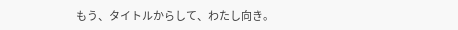もう、タイトルからして、わたし向き。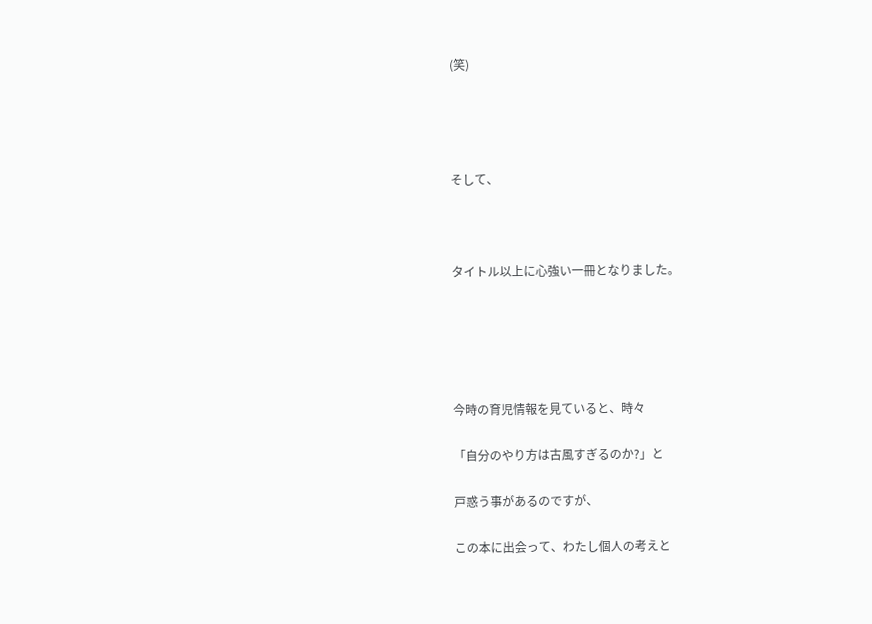(笑)




そして、



タイトル以上に心強い一冊となりました。





今時の育児情報を見ていると、時々

「自分のやり方は古風すぎるのか?」と

戸惑う事があるのですが、

この本に出会って、わたし個人の考えと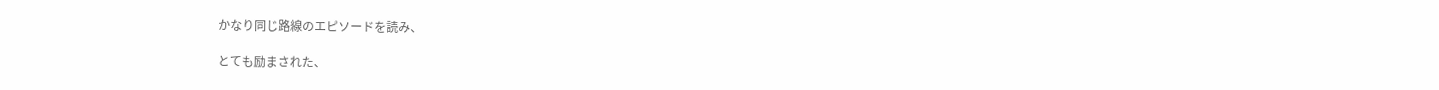かなり同じ路線のエピソードを読み、

とても励まされた、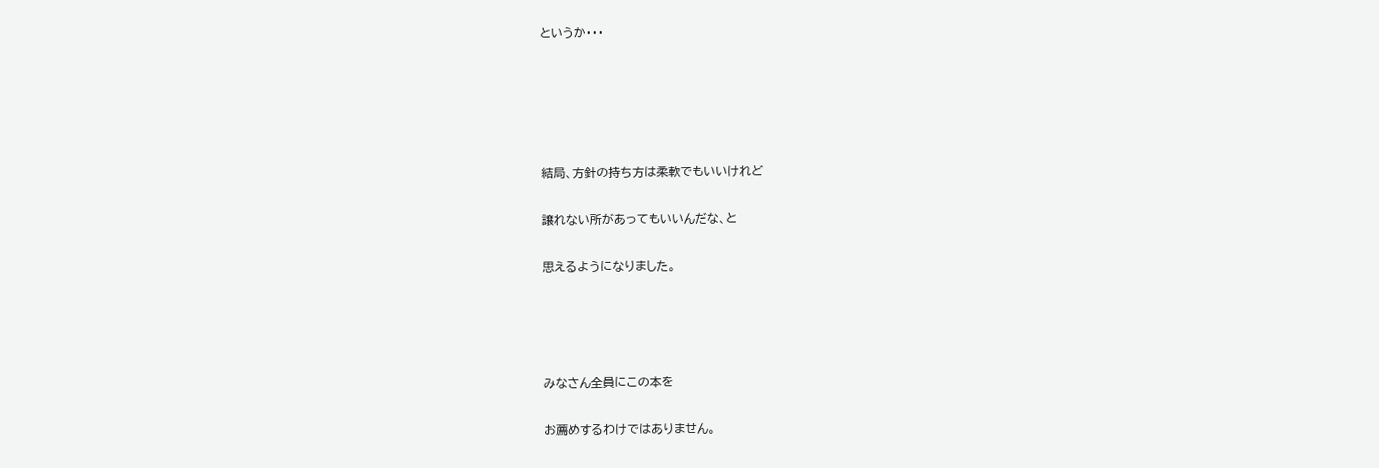というか・・・





結局、方針の持ち方は柔軟でもいいけれど

譲れない所があってもいいんだな、と

思えるようになりました。




みなさん全員にこの本を

お薦めするわけではありません。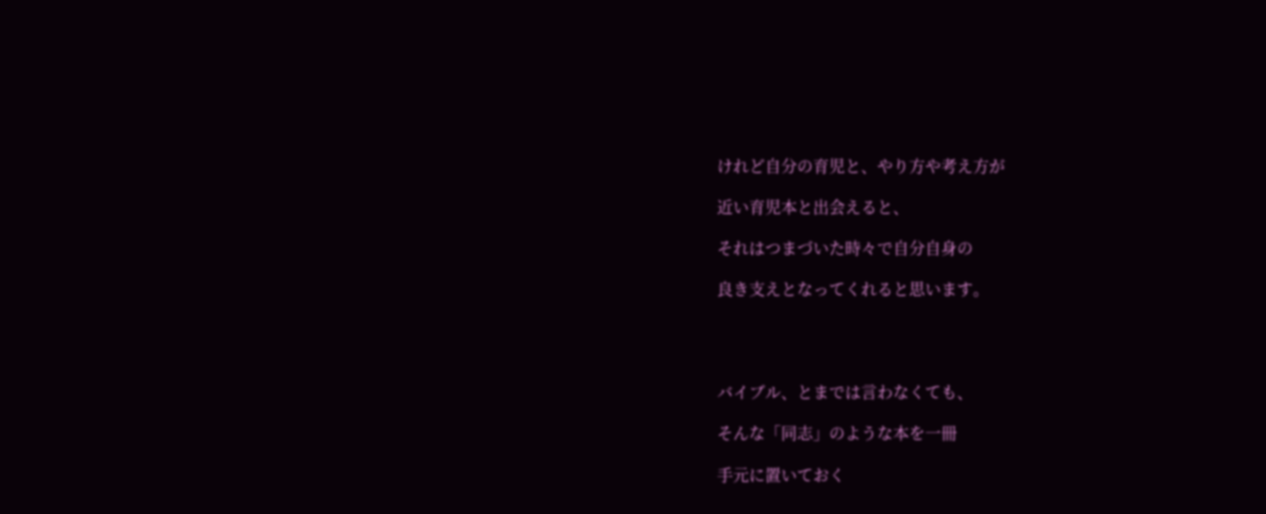けれど自分の育児と、やり方や考え方が

近い育児本と出会えると、

それはつまづいた時々で自分自身の

良き支えとなってくれると思います。




バイブル、とまでは言わなくても、

そんな「同志」のような本を一冊

手元に置いておく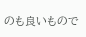のも良いもので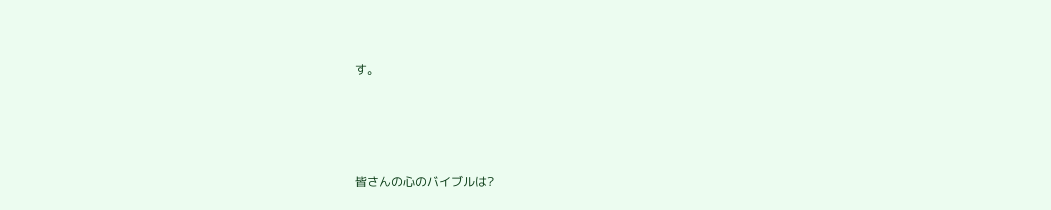す。





皆さんの心のバイブルは?